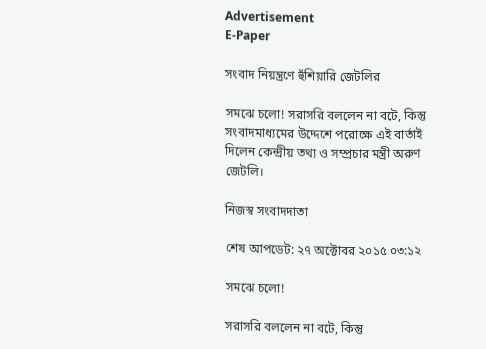Advertisement
E-Paper

সংবাদ নিয়ন্ত্রণে হুঁশিয়ারি জেটলির

সমঝে চলো! সরাসরি বললেন না বটে, কিন্তু সংবাদমাধ্যমের উদ্দেশে পরোক্ষে এই বার্তাই দিলেন কেন্দ্রীয় তথ্য ও সম্প্রচার মন্ত্রী অরুণ জেটলি।

নিজস্ব সংবাদদাতা

শেষ আপডেট: ২৭ অক্টোবর ২০১৫ ০৩:১২

সমঝে চলো!

সরাসরি বললেন না বটে, কিন্তু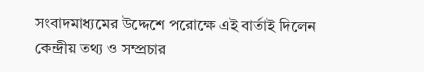সংবাদমাধ্যমের উদ্দেশে পরোক্ষে এই বার্তাই দিলেন কেন্দ্রীয় তথ্য ও সম্প্রচার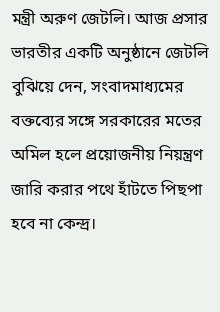মন্ত্রী অরুণ জেটলি। আজ প্রসার ভারতীর একটি অনুষ্ঠানে জেটলি বুঝিয়ে দেন, সংবাদমাধ্যমের বক্তব্যের সঙ্গে সরকারের মতের অমিল হলে প্রয়োজনীয় নিয়ন্ত্রণ জারি করার পথে হাঁটতে পিছপা হবে না কেন্দ্র।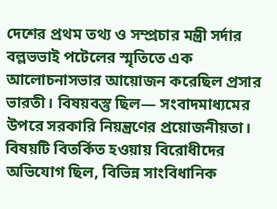দেশের প্রথম তথ্য ও সম্প্রচার মন্ত্রী সর্দার বল্লভভাই পটেলের স্মৃতিতে এক আলোচনাসভার আয়োজন করেছিল প্রসার ভারতী। বিষয়বস্তু ছিল— সংবাদমাধ্যমের উপরে সরকারি নিয়ন্ত্রণের প্রয়োজনীয়তা। বিষয়টি বিতর্কিত হওয়ায় বিরোধীদের অভিযোগ ছিল, বিভিন্ন সাংবিধানিক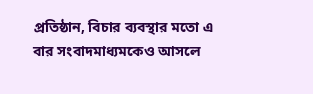প্রতিষ্ঠান, বিচার ব্যবস্থার মতো এ বার সংবাদমাধ্যমকেও আসলে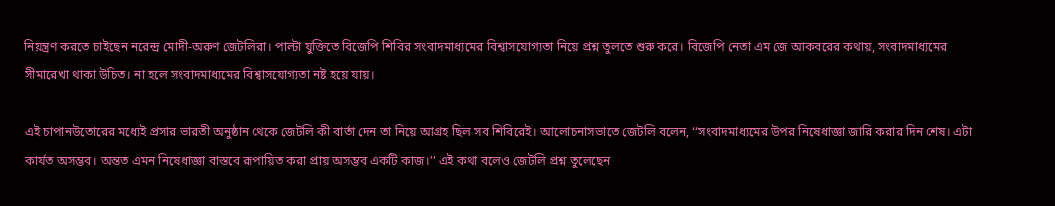নিয়ন্ত্রণ করতে চাইছেন নরেন্দ্র মোদী-অরুণ জেটলিরা। পাল্টা যুক্তিতে বিজেপি শিবির সংবাদমাধ্যমের বিশ্বাসযোগ্যতা নিয়ে প্রশ্ন তুলতে শুরু করে। বিজেপি নেতা এম জে আকবরের কথায়, সংবাদমাধ্যমের সীমারেখা থাকা উচিত। না হলে সংবাদমাধ্যমের বিশ্বাসযোগ্যতা নষ্ট হয়ে যায়।

এই চাপানউতোরের মধ্যেই প্রসার ভারতী অনুষ্ঠান থেকে জেটলি কী বার্তা দেন তা নিয়ে আগ্রহ ছিল সব শিবিরেই। আলোচনাসভাতে জেটলি বলেন, ‘‘সংবাদমাধ্যমের উপর নিষেধাজ্ঞা জারি করার দিন শেষ। এটা কার্যত অসম্ভব। অন্তত এমন নিষেধাজ্ঞা বাস্তবে রূপায়িত করা প্রায় অসম্ভব একটি কাজ।’’ এই কথা বলেও জেটলি প্রশ্ন তুলেছেন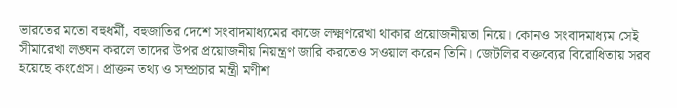ভারতের মতো বহুধর্মী, বহুজাতির দেশে সংবাদমাধ্যমের কাজে লক্ষ্মণরেখা থাকার প্রয়োজনীয়তা নিয়ে। কোনও সংবাদমাধ্যম সেই সীমারেখা লঙ্ঘন করলে তাদের উপর প্রয়োজনীয় নিয়ন্ত্রণ জারি করতেও সওয়াল করেন তিনি। জেটলির বক্তব্যের বিরোধিতায় সরব হয়েছে কংগ্রেস। প্রাক্তন তথ্য ও সম্প্রচার মন্ত্রী মণীশ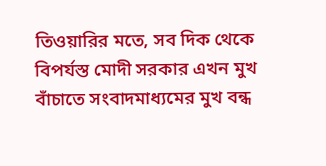তিওয়ারির মতে, সব দিক থেকে বিপর্যস্ত মোদী সরকার এখন মুখ বাঁচাতে সংবাদমাধ্যমের মুখ বন্ধ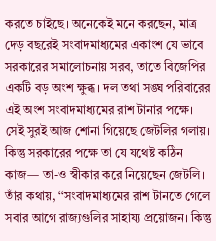করতে চাইছে। অনেকেই মনে করছেন, মাত্র দেড় বছরেই সংবাদমাধ্যমের একাংশ যে ভাবে সরকারের সমালোচনায় সরব, তাতে বিজেপির একটি বড় অংশ ক্ষুব্ধ। দল তথা সঙ্ঘ পরিবারের এই অংশ সংবাদমাধ্যমের রাশ টানার পক্ষে। সেই সুরই আজ শোনা গিয়েছে জেটলির গলায়। কিন্তু সরকারের পক্ষে তা যে যথেষ্ট কঠিন কাজ— তা-ও স্বীকার করে নিয়েছেন জেটলি। তাঁর কথায়, ‘‘সংবাদমাধ্যমের রাশ টানতে গেলে সবার আগে রাজ্যগুলির সাহায্য প্রয়োজন। কিন্তু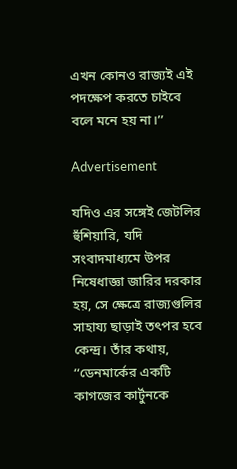এখন কোনও রাজ্যই এই পদক্ষেপ করতে চাইবে বলে মনে হয় না।’’

Advertisement

যদিও এর সঙ্গেই জেটলির হুঁশিয়ারি, যদি সংবাদমাধ্যমে উপর নিষেধাজ্ঞা জারির দরকার হয়, সে ক্ষেত্রে রাজ্যগুলির সাহায্য ছাড়াই তৎপর হবে কেন্দ্র। তাঁর কথায়, ‘‘ডেনমার্কের একটি কাগজের কার্টুনকে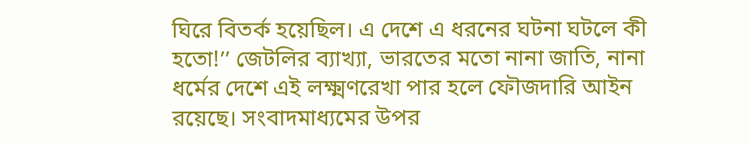ঘিরে বিতর্ক হয়েছিল। এ দেশে এ ধরনের ঘটনা ঘটলে কী হতো!’’ জেটলির ব্যাখ্যা, ভারতের মতো নানা জাতি, নানা ধর্মের দেশে এই লক্ষ্মণরেখা পার হলে ফৌজদারি আইন রয়েছে। সংবাদমাধ্যমের উপর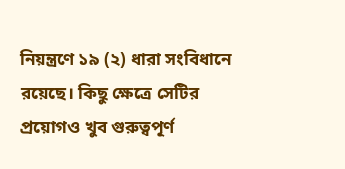নিয়ন্ত্রণে ১৯ (২) ধারা সংবিধানে রয়েছে। কিছু ক্ষেত্রে সেটির প্রয়োগও খুব গুরুত্বপূর্ণ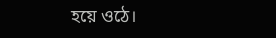হয়ে ওঠে।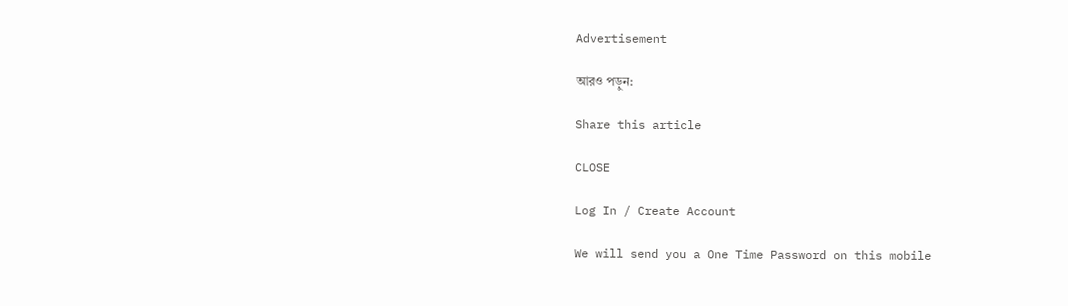Advertisement

আরও পড়ুন:

Share this article

CLOSE

Log In / Create Account

We will send you a One Time Password on this mobile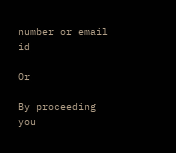number or email id

Or

By proceeding you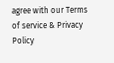agree with our Terms of service & Privacy Policy